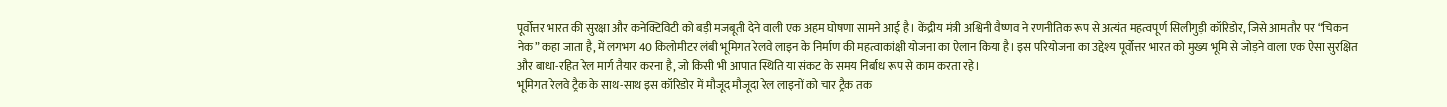पूर्वोत्तर भारत की सुरक्षा और कनेक्टिविटी को बड़ी मजबूती देने वाली एक अहम घोषणा सामने आई है। केंद्रीय मंत्री अश्विनी वैष्णव ने रणनीतिक रूप से अत्यंत महत्वपूर्ण सिलीगुड़ी कॉरिडोर, जिसे आमतौर पर “चिकन नेक” कहा जाता है, में लगभग 40 किलोमीटर लंबी भूमिगत रेलवे लाइन के निर्माण की महत्वाकांक्षी योजना का ऐलान किया है। इस परियोजना का उद्देश्य पूर्वोत्तर भारत को मुख्य भूमि से जोड़ने वाला एक ऐसा सुरक्षित और बाधा-रहित रेल मार्ग तैयार करना है, जो किसी भी आपात स्थिति या संकट के समय निर्बाध रूप से काम करता रहे।
भूमिगत रेलवे ट्रैक के साथ-साथ इस कॉरिडोर में मौजूद मौजूदा रेल लाइनों को चार ट्रैक तक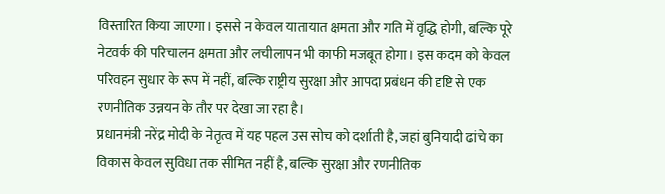विस्तारित किया जाएगा। इससे न केवल यातायात क्षमता और गति में वृद्धि होगी, बल्कि पूरे नेटवर्क की परिचालन क्षमता और लचीलापन भी काफी मजबूत होगा। इस कदम को केवल परिवहन सुधार के रूप में नहीं, बल्कि राष्ट्रीय सुरक्षा और आपदा प्रबंधन की दृष्टि से एक रणनीतिक उन्नयन के तौर पर देखा जा रहा है।
प्रधानमंत्री नरेंद्र मोदी के नेतृत्व में यह पहल उस सोच को दर्शाती है, जहां बुनियादी ढांचे का विकास केवल सुविधा तक सीमित नहीं है, बल्कि सुरक्षा और रणनीतिक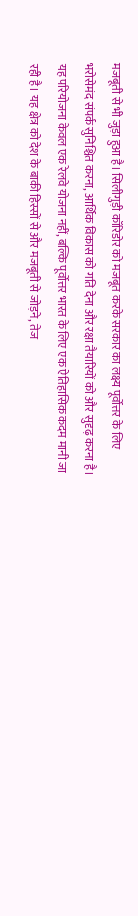मजबूती से भी जुड़ा हुआ है। सिलीगुड़ी कॉरिडोर को मजबूत करके सरकार का लक्ष्य पूर्वोत्तर के लिए भरोसेमंद संपर्क सुनिश्चित करना, आर्थिक विकास को गति देना और रक्षा तैयारियों को और सुदृढ़ करना है।
यह परियोजना केवल एक रेलवे योजना नहीं, बल्कि पूर्वोत्तर भारत के लिए एक ऐतिहासिक कदम मानी जा रही है। यह क्षेत्र को देश के बाकी हिस्सों से और मजबूती से जोड़ने, तेज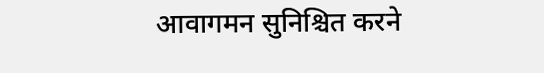आवागमन सुनिश्चित करने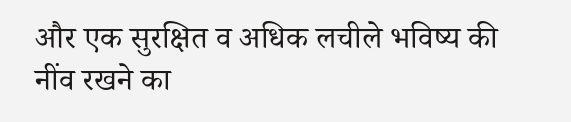और एक सुरक्षित व अधिक लचीले भविष्य की नींव रखने का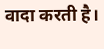वादा करती है।